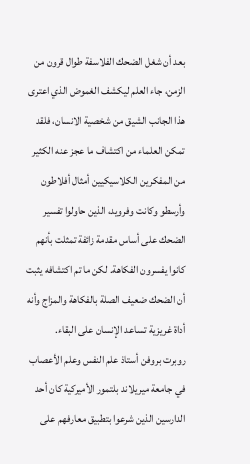بعد أن شغل الضحك الفلاسفة طوال قرون من الزمن، جاء العلم ليكشف الغموض الذي اعترى هذا الجانب الشيق من شخصية الانسان، فلقد تمكن العلماء من اكتشاف ما عجز عنه الكثير من المفكرين الكلاسيكيين أمثال أفلاطون وأرسطو وكانت وفرويد، الذين حاولوا تفسير الضحك على أساس مقدمة زائفة تمثلت بأنهم كانوا يفسرون الفكاهة. لكن ما تم اكتشافه يثبت أن الضحك ضعيف الصلة بالفكاهة والمزاج وأنه أداة غريزية تساعد الإنسان على البقاء.
روبرت بروفن أستاذ علم النفس وعلم الأعصاب في جامعة ميريلاند بلتمور الأميركية كان أحد الدارسين الذين شرعوا بتطبيق معارفهم على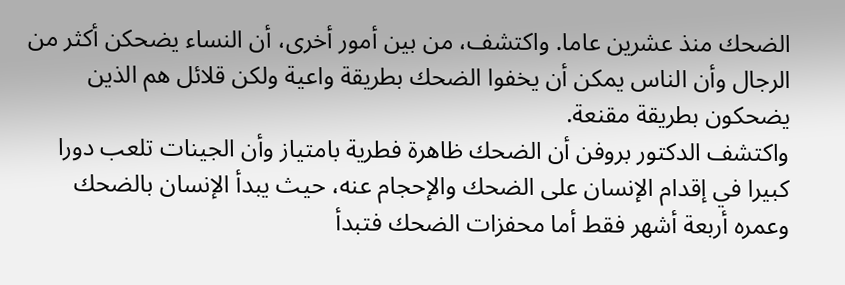الضحك منذ عشرين عاما. واكتشف، من بين أمور أخرى، أن النساء يضحكن أكثر من الرجال وأن الناس يمكن أن يخفوا الضحك بطريقة واعية ولكن قلائل هم الذين يضحكون بطريقة مقنعة.
واكتشف الدكتور بروفن أن الضحك ظاهرة فطرية بامتياز وأن الجينات تلعب دورا كبيرا في إقدام الإنسان على الضحك والإحجام عنه، حيث يبدأ الإنسان بالضحك وعمره أربعة أشهر فقط أما محفزات الضحك فتبدأ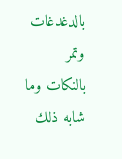بالدغدغات وتمر بالنكات وما شابه ذلك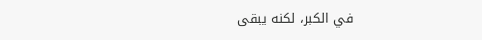في الكبر، لكنه يبقى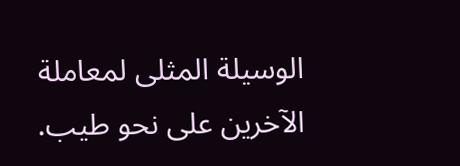الوسيلة المثلى لمعاملة الآخرين على نحو طيب.